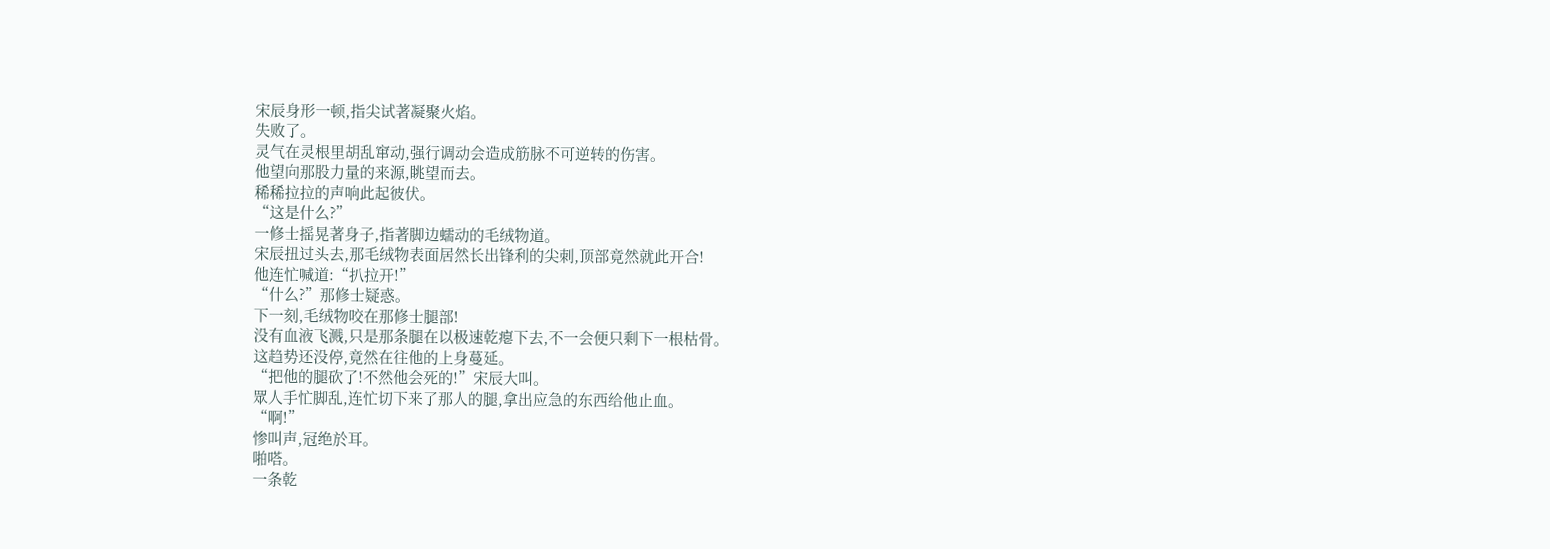宋辰身形一顿,指尖试著凝聚火焰。
失败了。
灵气在灵根里胡乱窜动,强行调动会造成筋脉不可逆转的伤害。
他望向那股力量的来源,眺望而去。
稀稀拉拉的声响此起彼伏。
“这是什么?”
一修士摇晃著身子,指著脚边蠕动的毛绒物道。
宋辰扭过头去,那毛绒物表面居然长出锋利的尖刺,顶部竟然就此开合!
他连忙喊道:“扒拉开!”
“什么?”那修士疑惑。
下一刻,毛绒物咬在那修士腿部!
没有血液飞溅,只是那条腿在以极速乾瘪下去,不一会便只剩下一根枯骨。
这趋势还没停,竟然在往他的上身蔓延。
“把他的腿砍了!不然他会死的!”宋辰大叫。
眾人手忙脚乱,连忙切下来了那人的腿,拿出应急的东西给他止血。
“啊!”
惨叫声,冠绝於耳。
啪嗒。
一条乾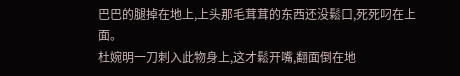巴巴的腿掉在地上,上头那毛茸茸的东西还没鬆口,死死叼在上面。
杜婉明一刀刺入此物身上,这才鬆开嘴,翻面倒在地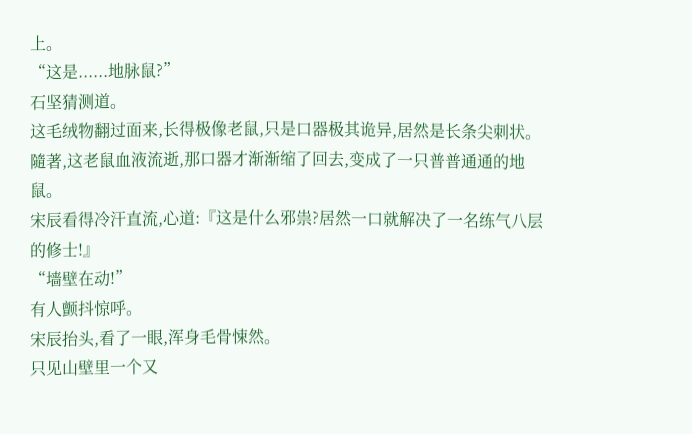上。
“这是......地脉鼠?”
石坚猜测道。
这毛绒物翻过面来,长得极像老鼠,只是口器极其诡异,居然是长条尖刺状。
隨著,这老鼠血液流逝,那口器才渐渐缩了回去,变成了一只普普通通的地鼠。
宋辰看得冷汗直流,心道:『这是什么邪祟?居然一口就解决了一名练气八层的修士!』
“墙壁在动!”
有人颤抖惊呼。
宋辰抬头,看了一眼,浑身毛骨悚然。
只见山壁里一个又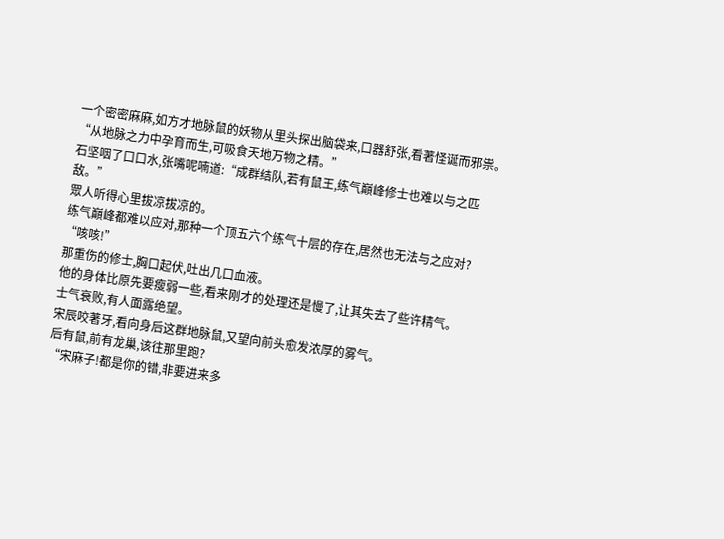一个密密麻麻,如方才地脉鼠的妖物从里头探出脑袋来,口器舒张,看著怪诞而邪祟。
“从地脉之力中孕育而生,可吸食天地万物之精。”
石坚咽了口口水,张嘴呢喃道:“成群结队,若有鼠王,练气巔峰修士也难以与之匹敌。”
眾人听得心里拔凉拔凉的。
练气巔峰都难以应对,那种一个顶五六个练气十层的存在,居然也无法与之应对?
“咳咳!”
那重伤的修士,胸口起伏,吐出几口血液。
他的身体比原先要瘦弱一些,看来刚才的处理还是慢了,让其失去了些许精气。
士气衰败,有人面露绝望。
宋辰咬著牙,看向身后这群地脉鼠,又望向前头愈发浓厚的雾气。
后有鼠,前有龙巢,该往那里跑?
“宋麻子!都是你的错,非要进来多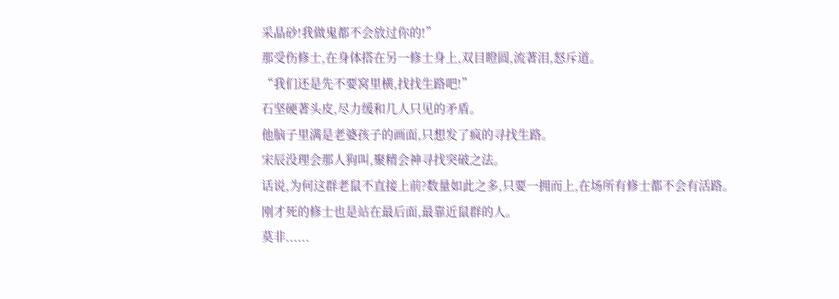采晶砂!我做鬼都不会放过你的!”
那受伤修士,在身体搭在另一修士身上,双目瞪圆,流著泪,怒斥道。
“我们还是先不要窝里横,找找生路吧!”
石坚硬著头皮,尽力缓和几人只见的矛盾。
他脑子里满是老婆孩子的画面,只想发了疯的寻找生路。
宋辰没理会那人狗叫,聚精会神寻找突破之法。
话说,为何这群老鼠不直接上前?数量如此之多,只要一拥而上,在场所有修士都不会有活路。
刚才死的修士也是站在最后面,最靠近鼠群的人。
莫非......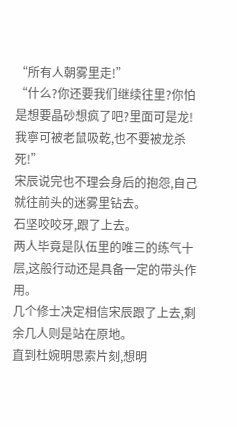“所有人朝雾里走!”
“什么?你还要我们继续往里?你怕是想要晶砂想疯了吧?里面可是龙!我寧可被老鼠吸乾,也不要被龙杀死!”
宋辰说完也不理会身后的抱怨,自己就往前头的迷雾里钻去。
石坚咬咬牙,跟了上去。
两人毕竟是队伍里的唯三的练气十层,这般行动还是具备一定的带头作用。
几个修士决定相信宋辰跟了上去,剩余几人则是站在原地。
直到杜婉明思索片刻,想明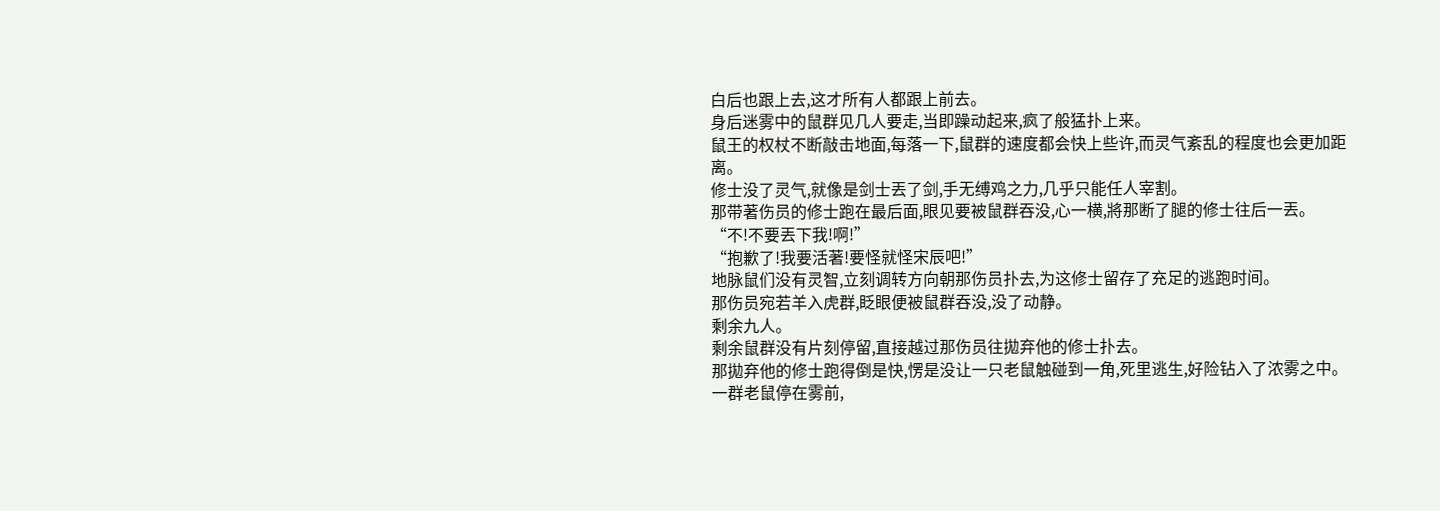白后也跟上去,这才所有人都跟上前去。
身后迷雾中的鼠群见几人要走,当即躁动起来,疯了般猛扑上来。
鼠王的权杖不断敲击地面,每落一下,鼠群的速度都会快上些许,而灵气紊乱的程度也会更加距离。
修士没了灵气,就像是剑士丟了剑,手无缚鸡之力,几乎只能任人宰割。
那带著伤员的修士跑在最后面,眼见要被鼠群吞没,心一横,將那断了腿的修士往后一丟。
“不!不要丟下我!啊!”
“抱歉了!我要活著!要怪就怪宋辰吧!”
地脉鼠们没有灵智,立刻调转方向朝那伤员扑去,为这修士留存了充足的逃跑时间。
那伤员宛若羊入虎群,眨眼便被鼠群吞没,没了动静。
剩余九人。
剩余鼠群没有片刻停留,直接越过那伤员往拋弃他的修士扑去。
那拋弃他的修士跑得倒是快,愣是没让一只老鼠触碰到一角,死里逃生,好险钻入了浓雾之中。
一群老鼠停在雾前,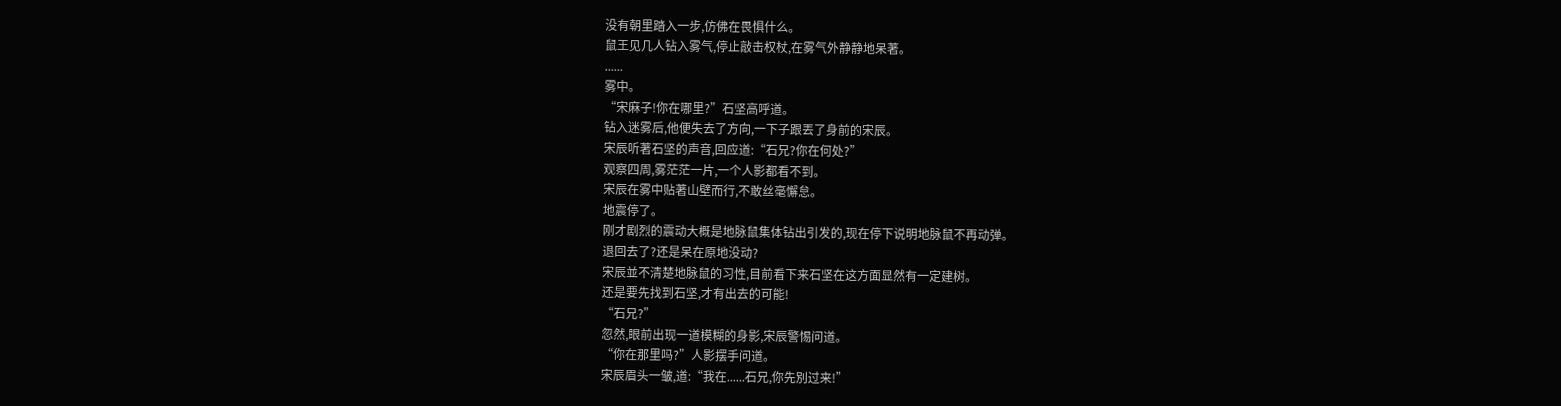没有朝里踏入一步,仿佛在畏惧什么。
鼠王见几人钻入雾气,停止敲击权杖,在雾气外静静地呆著。
......
雾中。
“宋麻子!你在哪里?”石坚高呼道。
钻入迷雾后,他便失去了方向,一下子跟丟了身前的宋辰。
宋辰听著石坚的声音,回应道:“石兄?你在何处?”
观察四周,雾茫茫一片,一个人影都看不到。
宋辰在雾中贴著山壁而行,不敢丝毫懈怠。
地震停了。
刚才剧烈的震动大概是地脉鼠集体钻出引发的,现在停下说明地脉鼠不再动弹。
退回去了?还是呆在原地没动?
宋辰並不清楚地脉鼠的习性,目前看下来石坚在这方面显然有一定建树。
还是要先找到石坚,才有出去的可能!
“石兄?”
忽然,眼前出现一道模糊的身影,宋辰警惕问道。
“你在那里吗?”人影摆手问道。
宋辰眉头一皱,道:“我在......石兄,你先別过来!”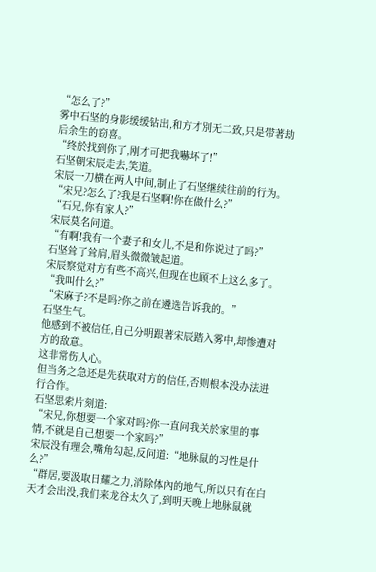“怎么了?”
雾中石坚的身影缓缓钻出,和方才別无二致,只是带著劫后余生的窃喜。
“终於找到你了,刚才可把我嚇坏了!”
石坚朝宋辰走去,笑道。
宋辰一刀横在两人中间,制止了石坚继续往前的行为。
“宋兄?怎么了?我是石坚啊!你在做什么?”
“石兄,你有家人?”
宋辰莫名问道。
“有啊!我有一个妻子和女儿,不是和你说过了吗?”
石坚耸了耸肩,眉头微微皱起道。
宋辰察觉对方有些不高兴,但现在也顾不上这么多了。
“我叫什么?”
“宋麻子?不是吗?你之前在遴选告诉我的。”
石坚生气。
他感到不被信任,自己分明跟著宋辰踏入雾中,却惨遭对方的敌意。
这非常伤人心。
但当务之急还是先获取对方的信任,否则根本没办法进行合作。
石坚思索片刻道:
“宋兄,你想要一个家对吗?你一直问我关於家里的事情,不就是自己想要一个家吗?”
宋辰没有理会,嘴角勾起,反问道:“地脉鼠的习性是什么?”
“群居,要汲取日耀之力,消除体內的地气,所以只有在白天才会出没,我们来龙谷太久了,到明天晚上地脉鼠就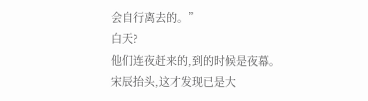会自行离去的。”
白天?
他们连夜赶来的,到的时候是夜幕。
宋辰抬头,这才发现已是大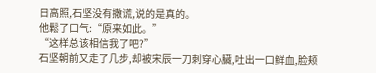日高照,石坚没有撒谎,说的是真的。
他鬆了口气:“原来如此。”
“这样总该相信我了吧?”
石坚朝前又走了几步,却被宋辰一刀刺穿心臟,吐出一口鲜血,脸颊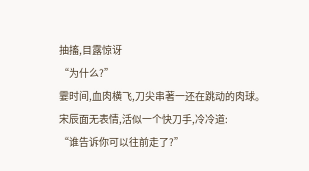抽搐,目露惊讶
“为什么?”
霎时间,血肉横飞,刀尖串著一还在跳动的肉球。
宋辰面无表情,活似一个快刀手,冷冷道:
“谁告诉你可以往前走了?”